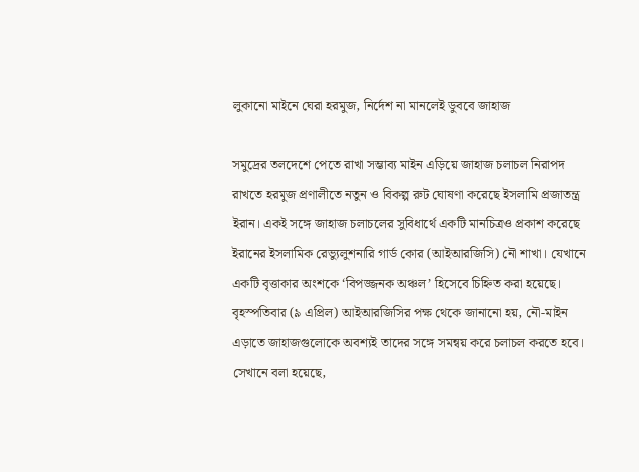লুকানো মাইনে ঘেরা হরমুজ, নির্দেশ না মানলেই ডুববে জাহাজ

সমুদ্রের তলদেশে পেতে রাখা সম্ভাব্য মাইন এড়িয়ে জাহাজ চলাচল নিরাপদ রাখতে হরমুজ প্রণালীতে নতুন ও বিকল্প রুট ঘোষণা করেছে ইসলামি প্রজাতন্ত্র ইরান। একই সঙ্গে জাহাজ চলাচলের সুবিধার্থে একটি মানচিত্রও প্রকাশ করেছে ইরানের ইসলামিক রেভ্যুলুশনারি গার্ড কোর (আইআরজিসি) নৌ শাখা। যেখানে একটি বৃত্তাকার অংশকে ‘বিপজ্জনক অঞ্চল’ হিসেবে চিহ্নিত করা হয়েছে। বৃহস্পতিবার (৯ এপ্রিল) আইআরজিসির পক্ষ থেকে জানানো হয়, নৌ-মাইন এড়াতে জাহাজগুলোকে অবশ্যই তাদের সঙ্গে সমন্বয় করে চলাচল করতে হবে। সেখানে বলা হয়েছে,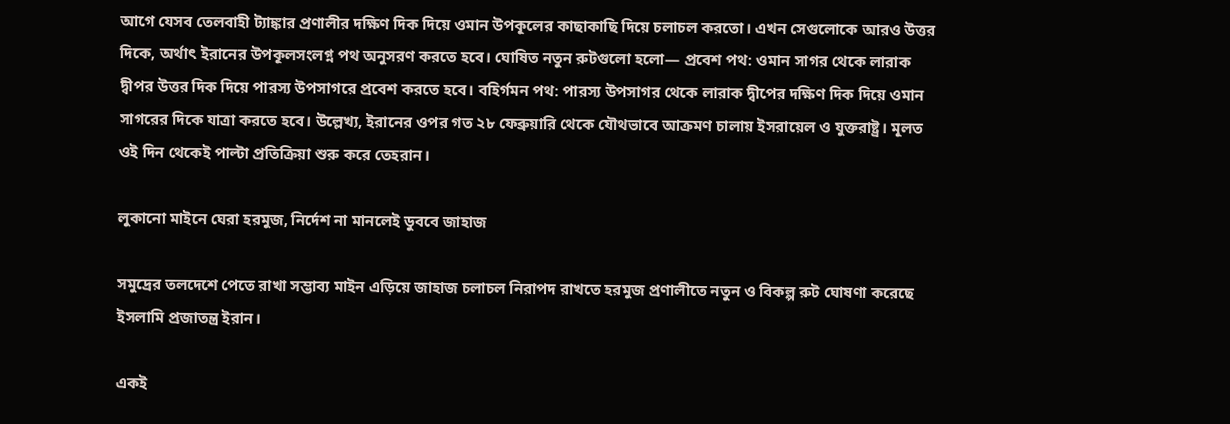আগে যেসব তেলবাহী ট্যাঙ্কার প্রণালীর দক্ষিণ দিক দিয়ে ওমান উপকূলের কাছাকাছি দিয়ে চলাচল করতো। এখন সেগুলোকে আরও উত্তর দিকে, অর্থাৎ ইরানের উপকূলসংলগ্ন পথ অনুসরণ করতে হবে। ঘোষিত নতুন রুটগুলো হলো— প্রবেশ পথ: ওমান সাগর থেকে লারাক দ্বীপর উত্তর দিক দিয়ে পারস্য উপসাগরে প্রবেশ করতে হবে। বহির্গমন পথ: পারস্য উপসাগর থেকে লারাক দ্বীপের দক্ষিণ দিক দিয়ে ওমান সাগরের দিকে যাত্রা করতে হবে। উল্লেখ্য, ইরানের ওপর গত ২৮ ফেব্রুয়ারি থেকে যৌথভাবে আক্রমণ চালায় ইসরায়েল ও যুক্তরাষ্ট্র। মূলত ওই দিন থেকেই পাল্টা প্রতিক্রিয়া শুরু করে তেহরান।

লুকানো মাইনে ঘেরা হরমুজ, নির্দেশ না মানলেই ডুববে জাহাজ

সমুদ্রের তলদেশে পেতে রাখা সম্ভাব্য মাইন এড়িয়ে জাহাজ চলাচল নিরাপদ রাখতে হরমুজ প্রণালীতে নতুন ও বিকল্প রুট ঘোষণা করেছে ইসলামি প্রজাতন্ত্র ইরান।

একই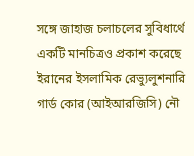সঙ্গে জাহাজ চলাচলের সুবিধার্থে একটি মানচিত্রও প্রকাশ করেছে ইরানের ইসলামিক রেভ্যুলুশনারি গার্ড কোর (আইআরজিসি) নৌ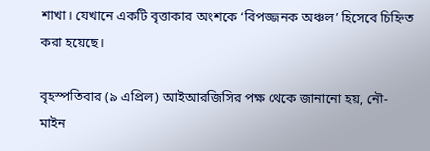শাখা। যেখানে একটি বৃত্তাকার অংশকে ‘বিপজ্জনক অঞ্চল’ হিসেবে চিহ্নিত করা হয়েছে।

বৃহস্পতিবার (৯ এপ্রিল) আইআরজিসির পক্ষ থেকে জানানো হয়, নৌ-মাইন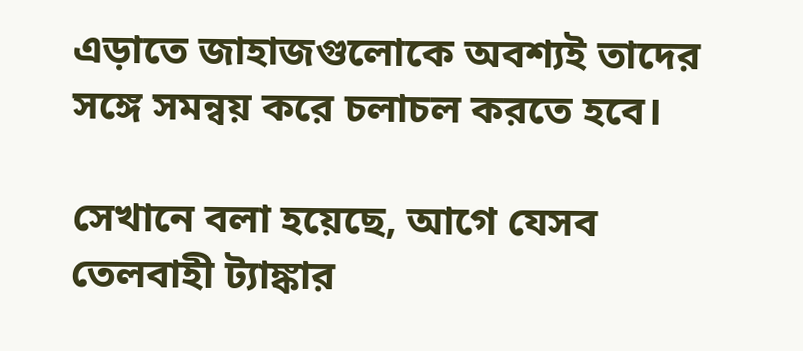এড়াতে জাহাজগুলোকে অবশ্যই তাদের সঙ্গে সমন্বয় করে চলাচল করতে হবে।

সেখানে বলা হয়েছে, আগে যেসব তেলবাহী ট্যাঙ্কার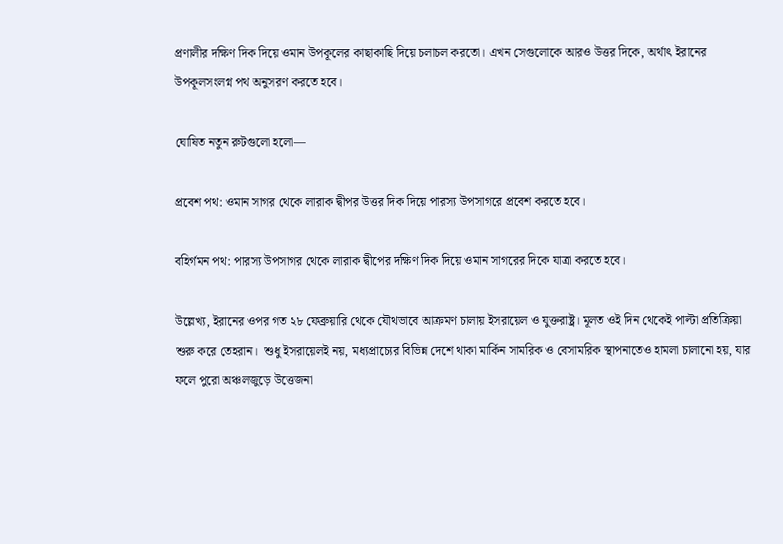প্রণালীর দক্ষিণ দিক দিয়ে ওমান উপকূলের কাছাকাছি দিয়ে চলাচল করতো। এখন সেগুলোকে আরও উত্তর দিকে, অর্থাৎ ইরানের উপকূলসংলগ্ন পথ অনুসরণ করতে হবে।

ঘোষিত নতুন রুটগুলো হলো—

প্রবেশ পথ: ওমান সাগর থেকে লারাক দ্বীপর উত্তর দিক দিয়ে পারস্য উপসাগরে প্রবেশ করতে হবে।

বহির্গমন পথ: পারস্য উপসাগর থেকে লারাক দ্বীপের দক্ষিণ দিক দিয়ে ওমান সাগরের দিকে যাত্রা করতে হবে।

উল্লেখ্য, ইরানের ওপর গত ২৮ ফেব্রুয়ারি থেকে যৌথভাবে আক্রমণ চালায় ইসরায়েল ও যুক্তরাষ্ট্র। মূলত ওই দিন থেকেই পাল্টা প্রতিক্রিয়া শুরু করে তেহরান।  শুধু ইসরায়েলই নয়, মধ্যপ্রাচ্যের বিভিন্ন দেশে থাকা মার্কিন সামরিক ও বেসামরিক স্থাপনাতেও হামলা চালানো হয়, যার ফলে পুরো অঞ্চলজুড়ে উত্তেজনা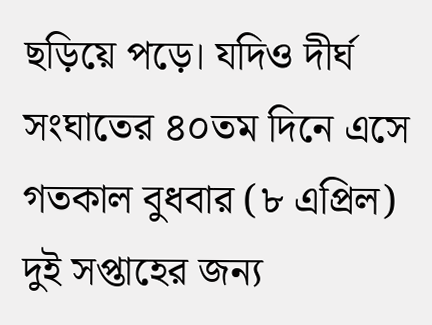ছড়িয়ে পড়ে। যদিও দীর্ঘ সংঘাতের ৪০তম দিনে এসে গতকাল বুধবার (৮ এপ্রিল) দুই সপ্তাহের জন্য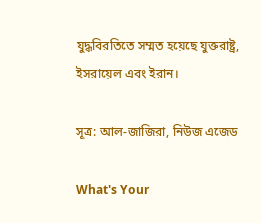যুদ্ধবিরতিতে সম্মত হয়েছে যুক্তরাষ্ট্র, ইসরায়েল এবং ইরান।

সূত্র: আল-জাজিরা, নিউজ এজেড

What's Your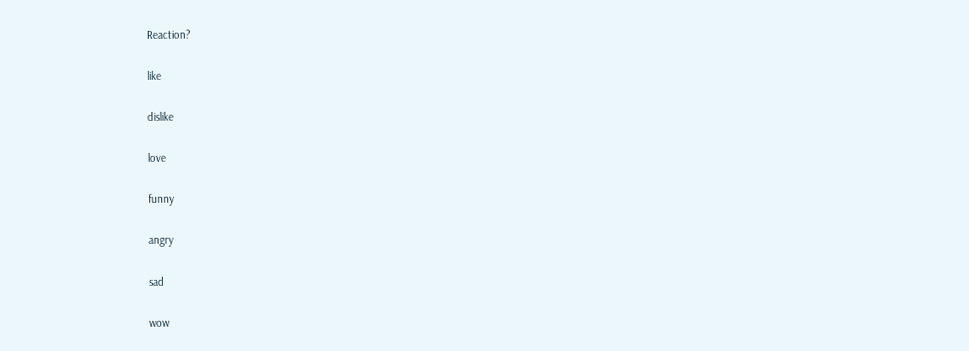Reaction?

like

dislike

love

funny

angry

sad

wow